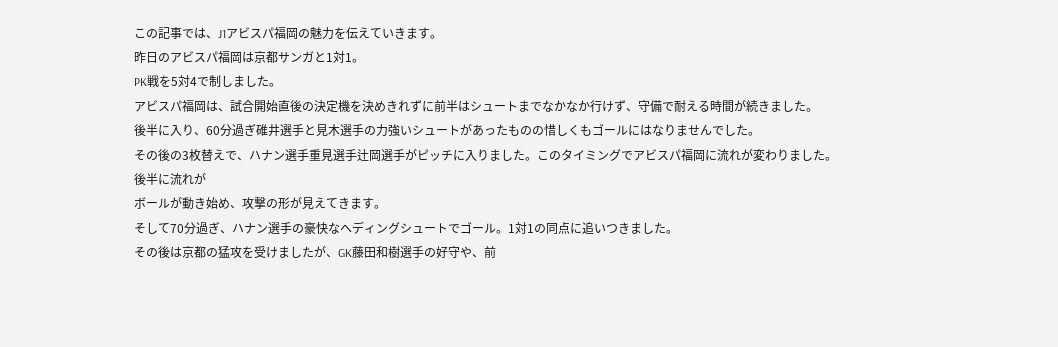この記事では、J1アビスパ福岡の魅力を伝えていきます。
昨日のアビスパ福岡は京都サンガと1対1。
PK戦を5対4で制しました。
アビスパ福岡は、試合開始直後の決定機を決めきれずに前半はシュートまでなかなか行けず、守備で耐える時間が続きました。
後半に入り、60分過ぎ碓井選手と見木選手の力強いシュートがあったものの惜しくもゴールにはなりませんでした。
その後の3枚替えで、ハナン選手重見選手辻岡選手がピッチに入りました。このタイミングでアビスパ福岡に流れが変わりました。
後半に流れが
ボールが動き始め、攻撃の形が見えてきます。
そして70分過ぎ、ハナン選手の豪快なヘディングシュートでゴール。1対1の同点に追いつきました。
その後は京都の猛攻を受けましたが、GK藤田和樹選手の好守や、前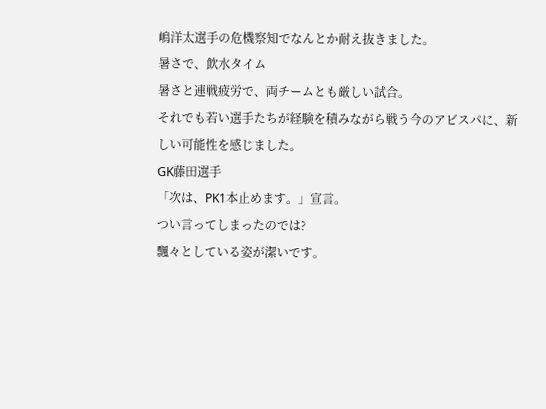嶋洋太選手の危機察知でなんとか耐え抜きました。
暑さで、飲水タイム
暑さと連戦疲労で、両チームとも厳しい試合。
それでも若い選手たちが経験を積みながら戦う今のアビスパに、新しい可能性を感じました。
GK藤田選手
「次は、PK1本止めます。」宣言。
つい言ってしまったのでは?
飄々としている姿が潔いです。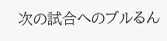次の試合へのブルるん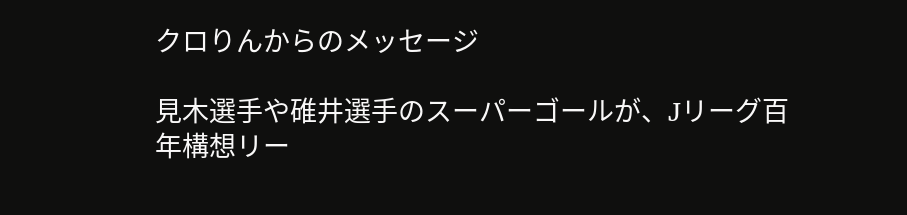クロりんからのメッセージ

見木選手や碓井選手のスーパーゴールが、Jリーグ百年構想リー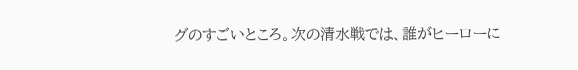グのすごいところ。次の清水戦では、誰がヒーローに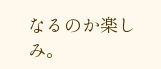なるのか楽しみ。